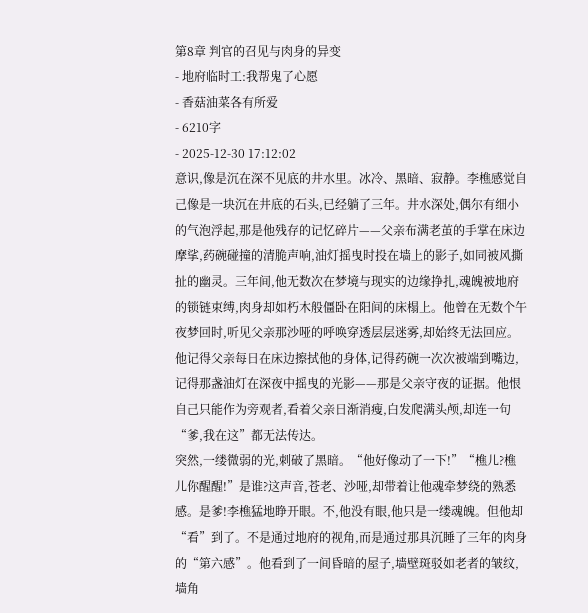第8章 判官的召见与肉身的异变
- 地府临时工:我帮鬼了心愿
- 香菇油菜各有所爱
- 6210字
- 2025-12-30 17:12:02
意识,像是沉在深不见底的井水里。冰冷、黑暗、寂静。李樵感觉自己像是一块沉在井底的石头,已经躺了三年。井水深处,偶尔有细小的气泡浮起,那是他残存的记忆碎片——父亲布满老茧的手掌在床边摩挲,药碗碰撞的清脆声响,油灯摇曳时投在墙上的影子,如同被风撕扯的幽灵。三年间,他无数次在梦境与现实的边缘挣扎,魂魄被地府的锁链束缚,肉身却如朽木般僵卧在阳间的床榻上。他曾在无数个午夜梦回时,听见父亲那沙哑的呼唤穿透层层迷雾,却始终无法回应。他记得父亲每日在床边擦拭他的身体,记得药碗一次次被端到嘴边,记得那盏油灯在深夜中摇曳的光影——那是父亲守夜的证据。他恨自己只能作为旁观者,看着父亲日渐消瘦,白发爬满头颅,却连一句“爹,我在这”都无法传达。
突然,一缕微弱的光,刺破了黑暗。“他好像动了一下!”“樵儿?樵儿你醒醒!”是谁?这声音,苍老、沙哑,却带着让他魂牵梦绕的熟悉感。是爹!李樵猛地睁开眼。不,他没有眼,他只是一缕魂魄。但他却“看”到了。不是通过地府的视角,而是通过那具沉睡了三年的肉身的“第六感”。他看到了一间昏暗的屋子,墙壁斑驳如老者的皱纹,墙角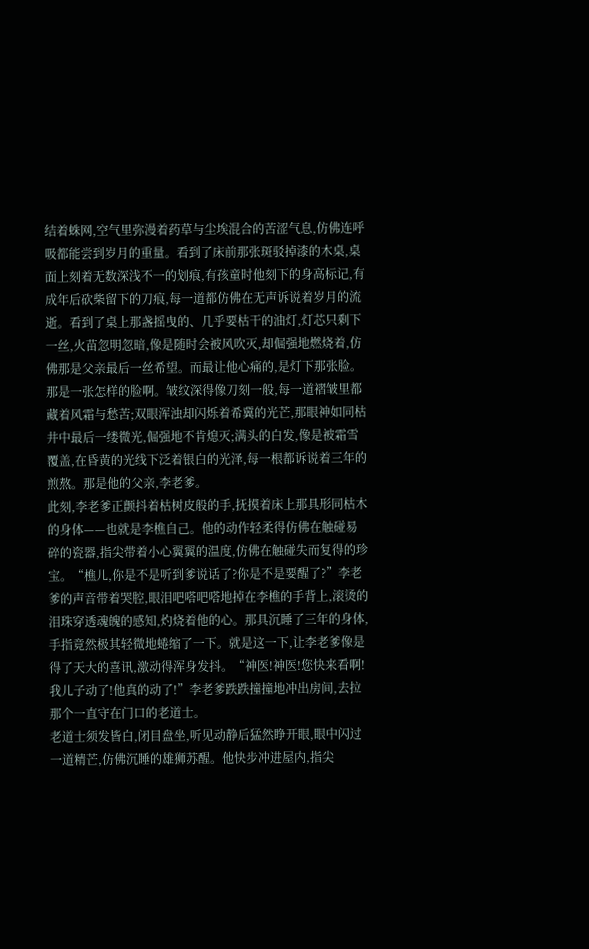结着蛛网,空气里弥漫着药草与尘埃混合的苦涩气息,仿佛连呼吸都能尝到岁月的重量。看到了床前那张斑驳掉漆的木桌,桌面上刻着无数深浅不一的划痕,有孩童时他刻下的身高标记,有成年后砍柴留下的刀痕,每一道都仿佛在无声诉说着岁月的流逝。看到了桌上那盏摇曳的、几乎要枯干的油灯,灯芯只剩下一丝,火苗忽明忽暗,像是随时会被风吹灭,却倔强地燃烧着,仿佛那是父亲最后一丝希望。而最让他心痛的,是灯下那张脸。那是一张怎样的脸啊。皱纹深得像刀刻一般,每一道褶皱里都藏着风霜与愁苦;双眼浑浊却闪烁着希冀的光芒,那眼神如同枯井中最后一缕微光,倔强地不肯熄灭;满头的白发,像是被霜雪覆盖,在昏黄的光线下泛着银白的光泽,每一根都诉说着三年的煎熬。那是他的父亲,李老爹。
此刻,李老爹正颤抖着枯树皮般的手,抚摸着床上那具形同枯木的身体——也就是李樵自己。他的动作轻柔得仿佛在触碰易碎的瓷器,指尖带着小心翼翼的温度,仿佛在触碰失而复得的珍宝。“樵儿,你是不是听到爹说话了?你是不是要醒了?”李老爹的声音带着哭腔,眼泪吧嗒吧嗒地掉在李樵的手背上,滚烫的泪珠穿透魂魄的感知,灼烧着他的心。那具沉睡了三年的身体,手指竟然极其轻微地蜷缩了一下。就是这一下,让李老爹像是得了天大的喜讯,激动得浑身发抖。“神医!神医!您快来看啊!我儿子动了!他真的动了!”李老爹跌跌撞撞地冲出房间,去拉那个一直守在门口的老道士。
老道士须发皆白,闭目盘坐,听见动静后猛然睁开眼,眼中闪过一道精芒,仿佛沉睡的雄狮苏醒。他快步冲进屋内,指尖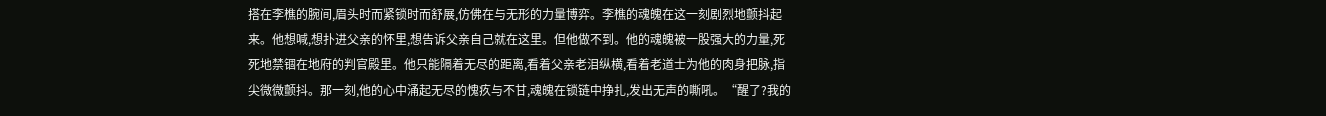搭在李樵的腕间,眉头时而紧锁时而舒展,仿佛在与无形的力量博弈。李樵的魂魄在这一刻剧烈地颤抖起来。他想喊,想扑进父亲的怀里,想告诉父亲自己就在这里。但他做不到。他的魂魄被一股强大的力量,死死地禁锢在地府的判官殿里。他只能隔着无尽的距离,看着父亲老泪纵横,看着老道士为他的肉身把脉,指尖微微颤抖。那一刻,他的心中涌起无尽的愧疚与不甘,魂魄在锁链中挣扎,发出无声的嘶吼。“醒了?我的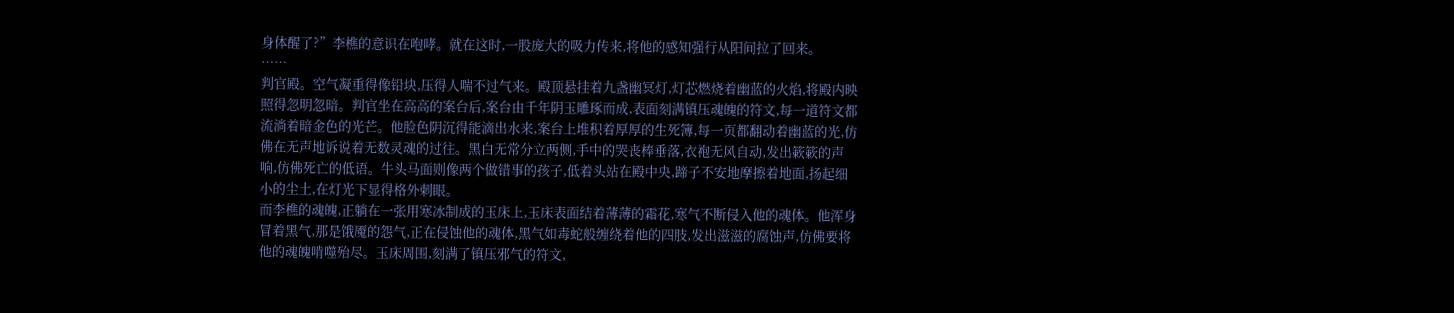身体醒了?”李樵的意识在咆哮。就在这时,一股庞大的吸力传来,将他的感知强行从阳间拉了回来。
……
判官殿。空气凝重得像铅块,压得人喘不过气来。殿顶悬挂着九盏幽冥灯,灯芯燃烧着幽蓝的火焰,将殿内映照得忽明忽暗。判官坐在高高的案台后,案台由千年阴玉雕琢而成,表面刻满镇压魂魄的符文,每一道符文都流淌着暗金色的光芒。他脸色阴沉得能滴出水来,案台上堆积着厚厚的生死簿,每一页都翻动着幽蓝的光,仿佛在无声地诉说着无数灵魂的过往。黑白无常分立两侧,手中的哭丧棒垂落,衣袍无风自动,发出簌簌的声响,仿佛死亡的低语。牛头马面则像两个做错事的孩子,低着头站在殿中央,蹄子不安地摩擦着地面,扬起细小的尘土,在灯光下显得格外刺眼。
而李樵的魂魄,正躺在一张用寒冰制成的玉床上,玉床表面结着薄薄的霜花,寒气不断侵入他的魂体。他浑身冒着黑气,那是饿魇的怨气,正在侵蚀他的魂体,黑气如毒蛇般缠绕着他的四肢,发出滋滋的腐蚀声,仿佛要将他的魂魄啃噬殆尽。玉床周围,刻满了镇压邪气的符文,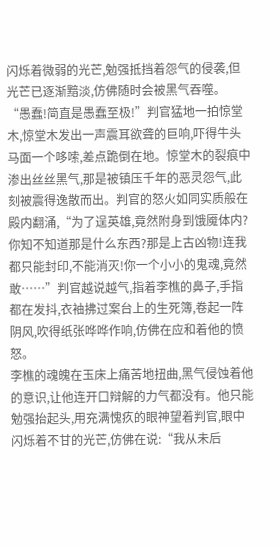闪烁着微弱的光芒,勉强抵挡着怨气的侵袭,但光芒已逐渐黯淡,仿佛随时会被黑气吞噬。
“愚蠢!简直是愚蠢至极!”判官猛地一拍惊堂木,惊堂木发出一声震耳欲聋的巨响,吓得牛头马面一个哆嗦,差点跪倒在地。惊堂木的裂痕中渗出丝丝黑气,那是被镇压千年的恶灵怨气,此刻被震得逸散而出。判官的怒火如同实质般在殿内翻涌,“为了逞英雄,竟然附身到饿魇体内?你知不知道那是什么东西?那是上古凶物!连我都只能封印,不能消灭!你一个小小的鬼魂,竟然敢……”判官越说越气,指着李樵的鼻子,手指都在发抖,衣袖拂过案台上的生死簿,卷起一阵阴风,吹得纸张哗哗作响,仿佛在应和着他的愤怒。
李樵的魂魄在玉床上痛苦地扭曲,黑气侵蚀着他的意识,让他连开口辩解的力气都没有。他只能勉强抬起头,用充满愧疚的眼神望着判官,眼中闪烁着不甘的光芒,仿佛在说:“我从未后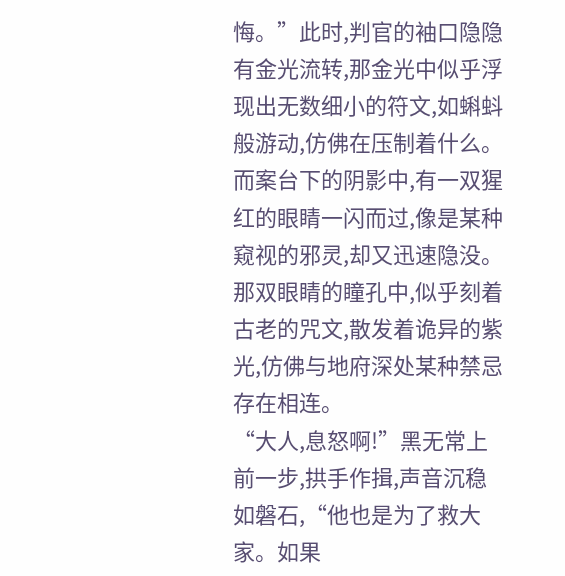悔。”此时,判官的袖口隐隐有金光流转,那金光中似乎浮现出无数细小的符文,如蝌蚪般游动,仿佛在压制着什么。而案台下的阴影中,有一双猩红的眼睛一闪而过,像是某种窥视的邪灵,却又迅速隐没。那双眼睛的瞳孔中,似乎刻着古老的咒文,散发着诡异的紫光,仿佛与地府深处某种禁忌存在相连。
“大人,息怒啊!”黑无常上前一步,拱手作揖,声音沉稳如磐石,“他也是为了救大家。如果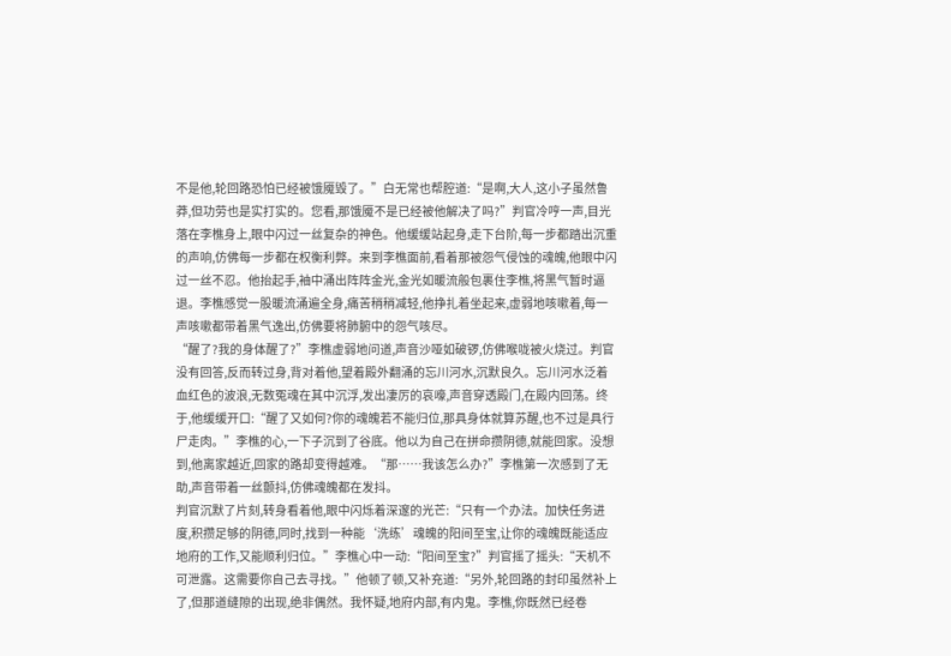不是他,轮回路恐怕已经被饿魇毁了。”白无常也帮腔道:“是啊,大人,这小子虽然鲁莽,但功劳也是实打实的。您看,那饿魇不是已经被他解决了吗?”判官冷哼一声,目光落在李樵身上,眼中闪过一丝复杂的神色。他缓缓站起身,走下台阶,每一步都踏出沉重的声响,仿佛每一步都在权衡利弊。来到李樵面前,看着那被怨气侵蚀的魂魄,他眼中闪过一丝不忍。他抬起手,袖中涌出阵阵金光,金光如暖流般包裹住李樵,将黑气暂时逼退。李樵感觉一股暖流涌遍全身,痛苦稍稍减轻,他挣扎着坐起来,虚弱地咳嗽着,每一声咳嗽都带着黑气逸出,仿佛要将肺腑中的怨气咳尽。
“醒了?我的身体醒了?”李樵虚弱地问道,声音沙哑如破锣,仿佛喉咙被火烧过。判官没有回答,反而转过身,背对着他,望着殿外翻涌的忘川河水,沉默良久。忘川河水泛着血红色的波浪,无数冤魂在其中沉浮,发出凄厉的哀嚎,声音穿透殿门,在殿内回荡。终于,他缓缓开口:“醒了又如何?你的魂魄若不能归位,那具身体就算苏醒,也不过是具行尸走肉。”李樵的心,一下子沉到了谷底。他以为自己在拼命攒阴德,就能回家。没想到,他离家越近,回家的路却变得越难。“那……我该怎么办?”李樵第一次感到了无助,声音带着一丝颤抖,仿佛魂魄都在发抖。
判官沉默了片刻,转身看着他,眼中闪烁着深邃的光芒:“只有一个办法。加快任务进度,积攒足够的阴德,同时,找到一种能‘洗练’魂魄的阳间至宝,让你的魂魄既能适应地府的工作,又能顺利归位。”李樵心中一动:“阳间至宝?”判官摇了摇头:“天机不可泄露。这需要你自己去寻找。”他顿了顿,又补充道:“另外,轮回路的封印虽然补上了,但那道缝隙的出现,绝非偶然。我怀疑,地府内部,有内鬼。李樵,你既然已经卷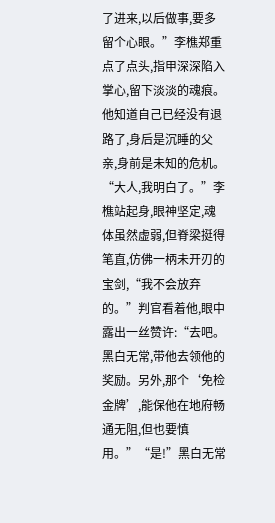了进来,以后做事,要多留个心眼。”李樵郑重点了点头,指甲深深陷入掌心,留下淡淡的魂痕。他知道自己已经没有退路了,身后是沉睡的父亲,身前是未知的危机。
“大人,我明白了。”李樵站起身,眼神坚定,魂体虽然虚弱,但脊梁挺得笔直,仿佛一柄未开刃的宝剑,“我不会放弃的。”判官看着他,眼中露出一丝赞许:“去吧。黑白无常,带他去领他的奖励。另外,那个‘免检金牌’,能保他在地府畅通无阻,但也要慎用。”“是!”黑白无常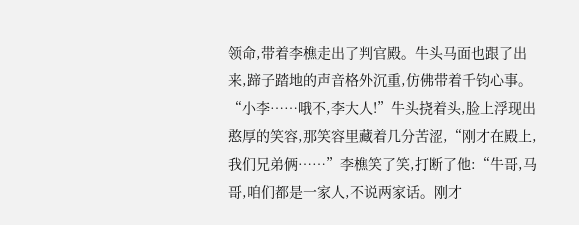领命,带着李樵走出了判官殿。牛头马面也跟了出来,蹄子踏地的声音格外沉重,仿佛带着千钧心事。“小李……哦不,李大人!”牛头挠着头,脸上浮现出憨厚的笑容,那笑容里藏着几分苦涩,“刚才在殿上,我们兄弟俩……”李樵笑了笑,打断了他:“牛哥,马哥,咱们都是一家人,不说两家话。刚才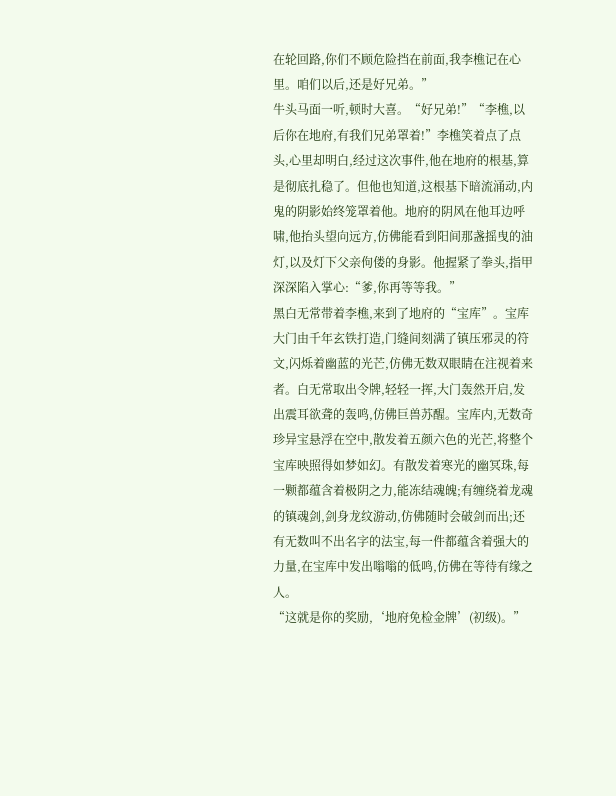在轮回路,你们不顾危险挡在前面,我李樵记在心里。咱们以后,还是好兄弟。”
牛头马面一听,顿时大喜。“好兄弟!”“李樵,以后你在地府,有我们兄弟罩着!”李樵笑着点了点头,心里却明白,经过这次事件,他在地府的根基,算是彻底扎稳了。但他也知道,这根基下暗流涌动,内鬼的阴影始终笼罩着他。地府的阴风在他耳边呼啸,他抬头望向远方,仿佛能看到阳间那盏摇曳的油灯,以及灯下父亲佝偻的身影。他握紧了拳头,指甲深深陷入掌心:“爹,你再等等我。”
黑白无常带着李樵,来到了地府的“宝库”。宝库大门由千年玄铁打造,门缝间刻满了镇压邪灵的符文,闪烁着幽蓝的光芒,仿佛无数双眼睛在注视着来者。白无常取出令牌,轻轻一挥,大门轰然开启,发出震耳欲聋的轰鸣,仿佛巨兽苏醒。宝库内,无数奇珍异宝悬浮在空中,散发着五颜六色的光芒,将整个宝库映照得如梦如幻。有散发着寒光的幽冥珠,每一颗都蕴含着极阴之力,能冻结魂魄;有缠绕着龙魂的镇魂剑,剑身龙纹游动,仿佛随时会破剑而出;还有无数叫不出名字的法宝,每一件都蕴含着强大的力量,在宝库中发出嗡嗡的低鸣,仿佛在等待有缘之人。
“这就是你的奖励,‘地府免检金牌’(初级)。”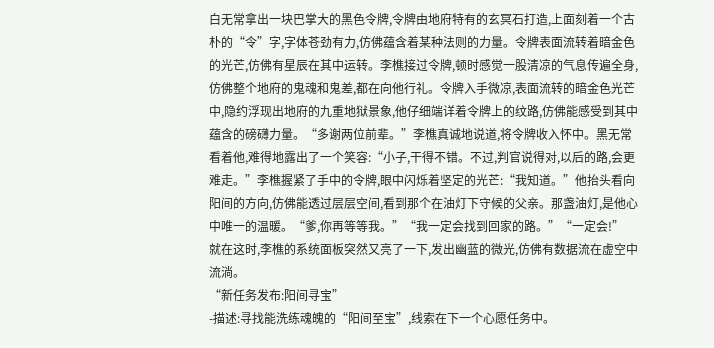白无常拿出一块巴掌大的黑色令牌,令牌由地府特有的玄冥石打造,上面刻着一个古朴的“令”字,字体苍劲有力,仿佛蕴含着某种法则的力量。令牌表面流转着暗金色的光芒,仿佛有星辰在其中运转。李樵接过令牌,顿时感觉一股清凉的气息传遍全身,仿佛整个地府的鬼魂和鬼差,都在向他行礼。令牌入手微凉,表面流转的暗金色光芒中,隐约浮现出地府的九重地狱景象,他仔细端详着令牌上的纹路,仿佛能感受到其中蕴含的磅礴力量。“多谢两位前辈。”李樵真诚地说道,将令牌收入怀中。黑无常看着他,难得地露出了一个笑容:“小子,干得不错。不过,判官说得对,以后的路,会更难走。”李樵握紧了手中的令牌,眼中闪烁着坚定的光芒:“我知道。”他抬头看向阳间的方向,仿佛能透过层层空间,看到那个在油灯下守候的父亲。那盏油灯,是他心中唯一的温暖。“爹,你再等等我。”“我一定会找到回家的路。”“一定会!”
就在这时,李樵的系统面板突然又亮了一下,发出幽蓝的微光,仿佛有数据流在虚空中流淌。
“新任务发布:阳间寻宝”
-描述:寻找能洗练魂魄的“阳间至宝”,线索在下一个心愿任务中。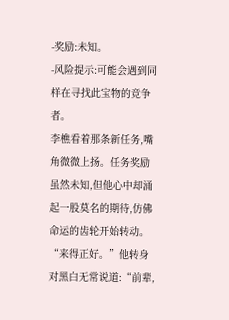-奖励:未知。
-风险提示:可能会遇到同样在寻找此宝物的竞争者。
李樵看着那条新任务,嘴角微微上扬。任务奖励虽然未知,但他心中却涌起一股莫名的期待,仿佛命运的齿轮开始转动。“来得正好。”他转身对黑白无常说道:“前辈,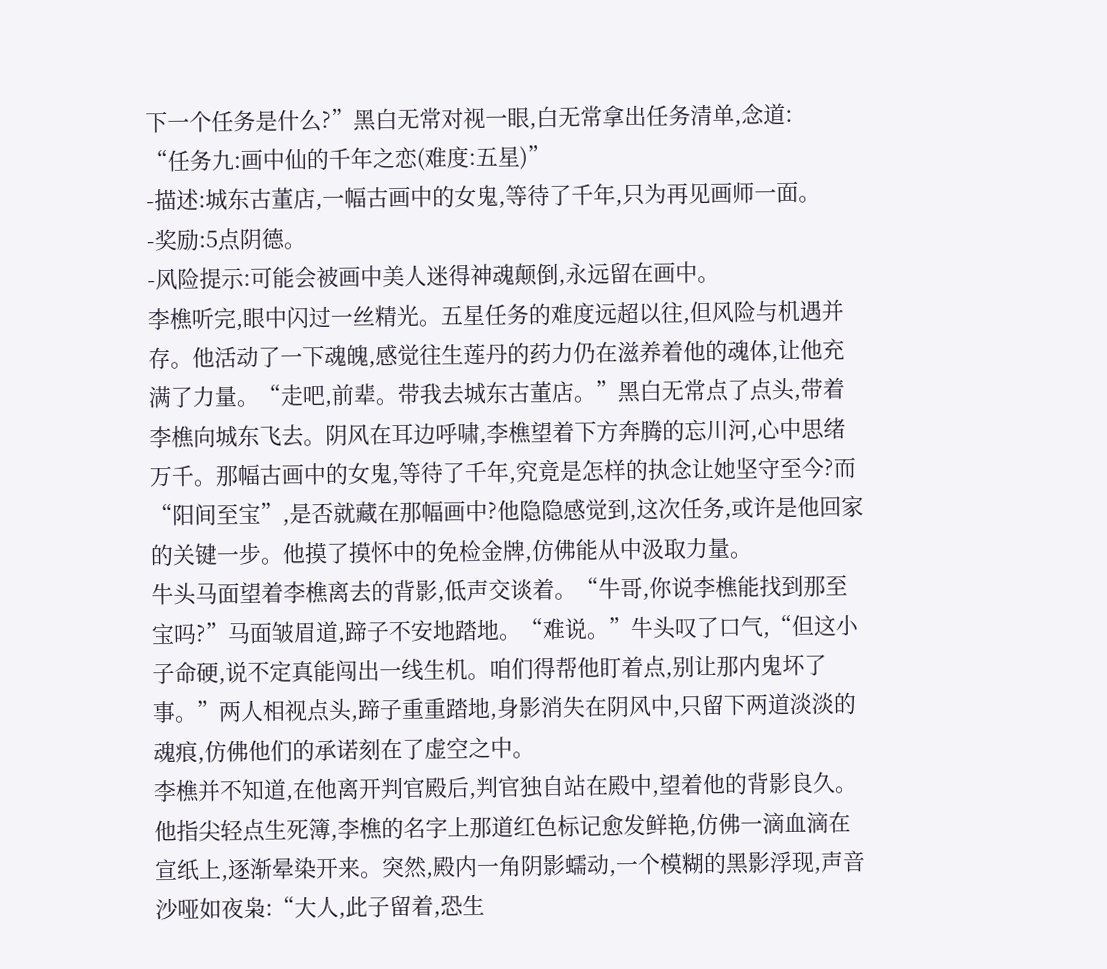下一个任务是什么?”黑白无常对视一眼,白无常拿出任务清单,念道:
“任务九:画中仙的千年之恋(难度:五星)”
-描述:城东古董店,一幅古画中的女鬼,等待了千年,只为再见画师一面。
-奖励:5点阴德。
-风险提示:可能会被画中美人迷得神魂颠倒,永远留在画中。
李樵听完,眼中闪过一丝精光。五星任务的难度远超以往,但风险与机遇并存。他活动了一下魂魄,感觉往生莲丹的药力仍在滋养着他的魂体,让他充满了力量。“走吧,前辈。带我去城东古董店。”黑白无常点了点头,带着李樵向城东飞去。阴风在耳边呼啸,李樵望着下方奔腾的忘川河,心中思绪万千。那幅古画中的女鬼,等待了千年,究竟是怎样的执念让她坚守至今?而“阳间至宝”,是否就藏在那幅画中?他隐隐感觉到,这次任务,或许是他回家的关键一步。他摸了摸怀中的免检金牌,仿佛能从中汲取力量。
牛头马面望着李樵离去的背影,低声交谈着。“牛哥,你说李樵能找到那至宝吗?”马面皱眉道,蹄子不安地踏地。“难说。”牛头叹了口气,“但这小子命硬,说不定真能闯出一线生机。咱们得帮他盯着点,别让那内鬼坏了事。”两人相视点头,蹄子重重踏地,身影消失在阴风中,只留下两道淡淡的魂痕,仿佛他们的承诺刻在了虚空之中。
李樵并不知道,在他离开判官殿后,判官独自站在殿中,望着他的背影良久。他指尖轻点生死簿,李樵的名字上那道红色标记愈发鲜艳,仿佛一滴血滴在宣纸上,逐渐晕染开来。突然,殿内一角阴影蠕动,一个模糊的黑影浮现,声音沙哑如夜枭:“大人,此子留着,恐生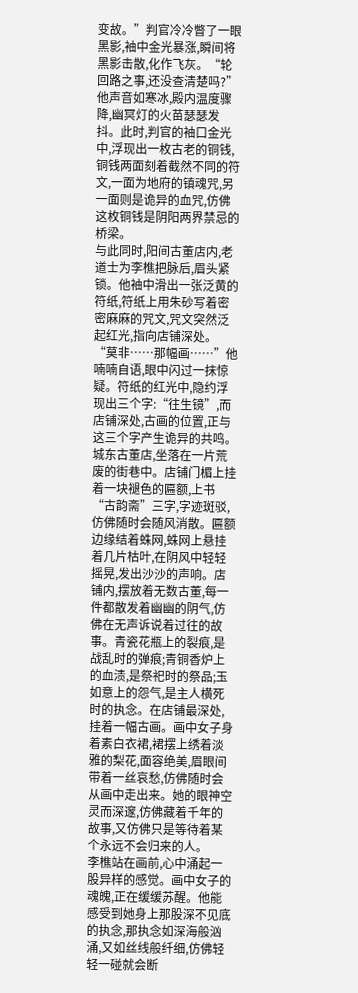变故。”判官冷冷瞥了一眼黑影,袖中金光暴涨,瞬间将黑影击散,化作飞灰。“轮回路之事,还没查清楚吗?”他声音如寒冰,殿内温度骤降,幽冥灯的火苗瑟瑟发抖。此时,判官的袖口金光中,浮现出一枚古老的铜钱,铜钱两面刻着截然不同的符文,一面为地府的镇魂咒,另一面则是诡异的血咒,仿佛这枚铜钱是阴阳两界禁忌的桥梁。
与此同时,阳间古董店内,老道士为李樵把脉后,眉头紧锁。他袖中滑出一张泛黄的符纸,符纸上用朱砂写着密密麻麻的咒文,咒文突然泛起红光,指向店铺深处。“莫非……那幅画……”他喃喃自语,眼中闪过一抹惊疑。符纸的红光中,隐约浮现出三个字:“往生镜”,而店铺深处,古画的位置,正与这三个字产生诡异的共鸣。
城东古董店,坐落在一片荒废的街巷中。店铺门楣上挂着一块褪色的匾额,上书“古韵斋”三字,字迹斑驳,仿佛随时会随风消散。匾额边缘结着蛛网,蛛网上悬挂着几片枯叶,在阴风中轻轻摇晃,发出沙沙的声响。店铺内,摆放着无数古董,每一件都散发着幽幽的阴气,仿佛在无声诉说着过往的故事。青瓷花瓶上的裂痕,是战乱时的弹痕;青铜香炉上的血渍,是祭祀时的祭品;玉如意上的怨气,是主人横死时的执念。在店铺最深处,挂着一幅古画。画中女子身着素白衣裙,裙摆上绣着淡雅的梨花,面容绝美,眉眼间带着一丝哀愁,仿佛随时会从画中走出来。她的眼神空灵而深邃,仿佛藏着千年的故事,又仿佛只是等待着某个永远不会归来的人。
李樵站在画前,心中涌起一股异样的感觉。画中女子的魂魄,正在缓缓苏醒。他能感受到她身上那股深不见底的执念,那执念如深海般汹涌,又如丝线般纤细,仿佛轻轻一碰就会断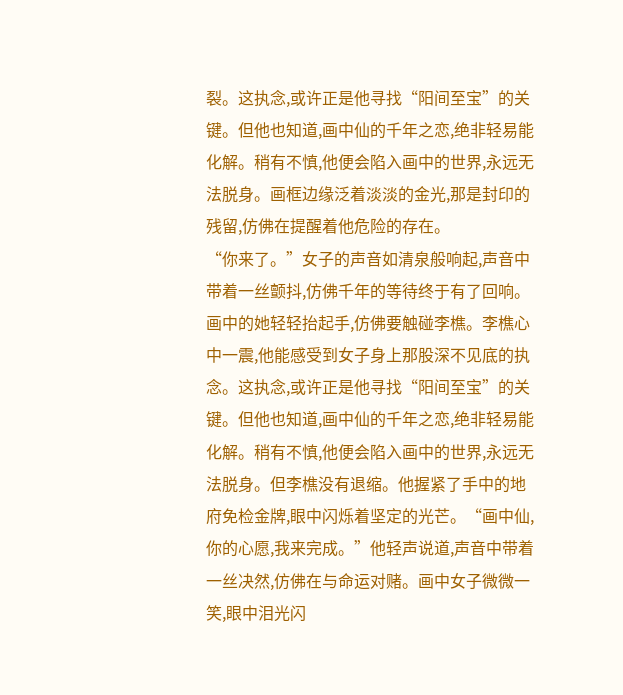裂。这执念,或许正是他寻找“阳间至宝”的关键。但他也知道,画中仙的千年之恋,绝非轻易能化解。稍有不慎,他便会陷入画中的世界,永远无法脱身。画框边缘泛着淡淡的金光,那是封印的残留,仿佛在提醒着他危险的存在。
“你来了。”女子的声音如清泉般响起,声音中带着一丝颤抖,仿佛千年的等待终于有了回响。画中的她轻轻抬起手,仿佛要触碰李樵。李樵心中一震,他能感受到女子身上那股深不见底的执念。这执念,或许正是他寻找“阳间至宝”的关键。但他也知道,画中仙的千年之恋,绝非轻易能化解。稍有不慎,他便会陷入画中的世界,永远无法脱身。但李樵没有退缩。他握紧了手中的地府免检金牌,眼中闪烁着坚定的光芒。“画中仙,你的心愿,我来完成。”他轻声说道,声音中带着一丝决然,仿佛在与命运对赌。画中女子微微一笑,眼中泪光闪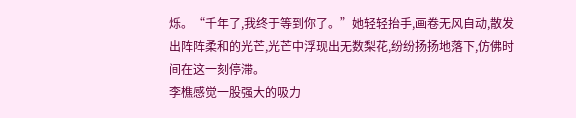烁。“千年了,我终于等到你了。”她轻轻抬手,画卷无风自动,散发出阵阵柔和的光芒,光芒中浮现出无数梨花,纷纷扬扬地落下,仿佛时间在这一刻停滞。
李樵感觉一股强大的吸力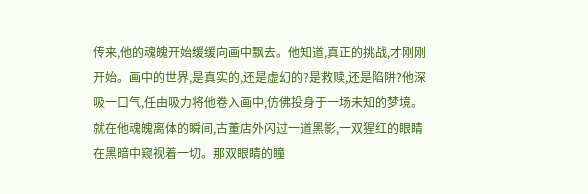传来,他的魂魄开始缓缓向画中飘去。他知道,真正的挑战,才刚刚开始。画中的世界,是真实的,还是虚幻的?是救赎,还是陷阱?他深吸一口气,任由吸力将他卷入画中,仿佛投身于一场未知的梦境。就在他魂魄离体的瞬间,古董店外闪过一道黑影,一双猩红的眼睛在黑暗中窥视着一切。那双眼睛的瞳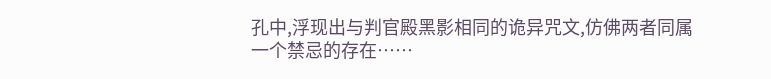孔中,浮现出与判官殿黑影相同的诡异咒文,仿佛两者同属一个禁忌的存在……